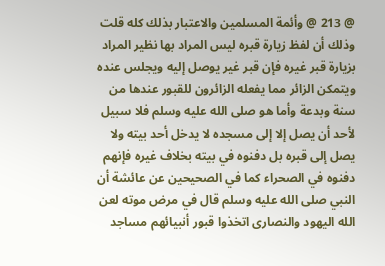@ 213 @ وأئمة المسلمين والاعتبار بذلك كله قلت وذلك أن لفظ زيارة قبره ليس المراد بها نظير المراد بزيارة قبر غيره فإن قبر غير يوصل إليه ويجلس عنده ويتمكن الزائر مما يفعله الزائرون للقبور عندها من سنة وبدعة وأما هو صلى الله عليه وسلم فلا سبيل لأحد أن يصل إلا إلى مسجده لا يدخل أحد بيته ولا يصل إلى قبره بل دفنوه في بيته بخلاف غيره فإنهم دفنوه في الصحراء كما في الصحيحين عن عائشة أن النبي صلى الله عليه وسلم قال في مرض موته لعن الله اليهود والنصارى اتخذوا قبور أنبيائهم مساجد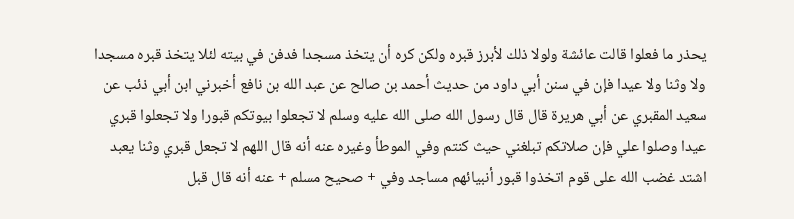يحذر ما فعلوا قالت عائشة ولولا ذلك لأبرز قبره ولكن كره أن يتخذ مسجدا فدفن في بيته لئلا يتخذ قبره مسجدا ولا وثنا ولا عيدا فإن في سنن أبي داود من حديث أحمد بن صالح عن عبد الله بن نافع أخبرني ابن أبي ذئب عن سعيد المقبري عن أبي هريرة قال قال رسول الله صلى الله عليه وسلم لا تجعلوا بيوتكم قبورا ولا تجعلوا قبري عيدا وصلوا علي فإن صلاتكم تبلغني حيث كنتم وفي الموطأ وغيره عنه أنه قال اللهم لا تجعل قبري وثنا يعبد اشتد غضب الله على قوم اتخذوا قبور أنبيائهم مساجد وفي + صحيح مسلم + عنه أنه قال قبل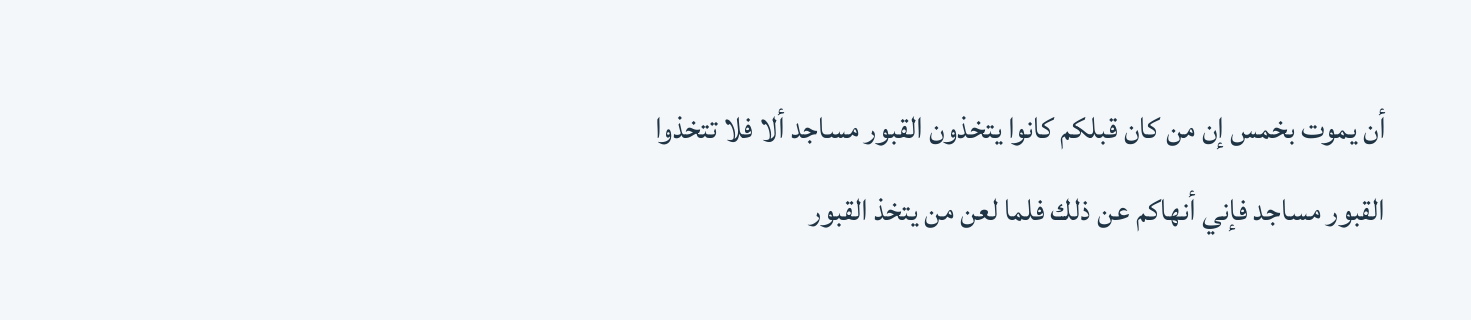أن يموت بخمس إن من كان قبلكم كانوا يتخذون القبور مساجد ألا فلا تتخذوا القبور مساجد فإني أنهاكم عن ذلك فلما لعن من يتخذ القبور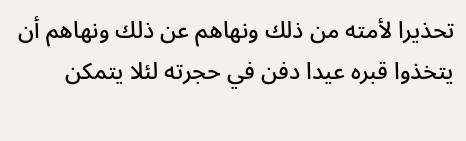تحذيرا لأمته من ذلك ونهاهم عن ذلك ونهاهم أن يتخذوا قبره عيدا دفن في حجرته لئلا يتمكن